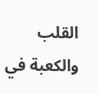القلب والكعبة في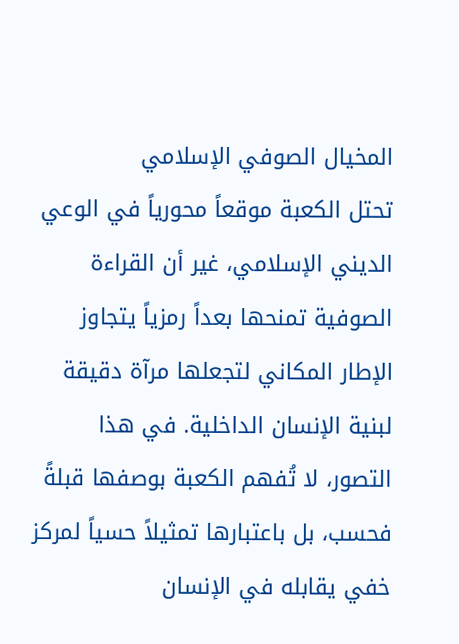المخيال الصوفي الإسلامي
تحتل الكعبة موقعاً محورياً في الوعي الديني الإسلامي، غير أن القراءة الصوفية تمنحها بعداً رمزياً يتجاوز الإطار المكاني لتجعلها مرآة دقيقة لبنية الإنسان الداخلية. في هذا التصور، لا تُفهم الكعبة بوصفها قبلةً فحسب، بل باعتبارها تمثيلاً حسياً لمركز خفي يقابله في الإنسان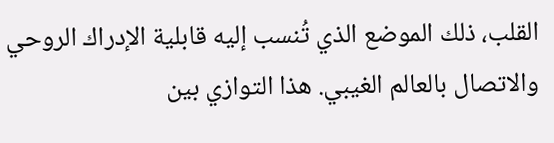القلب، ذلك الموضع الذي تُنسب إليه قابلية الإدراك الروحي والاتصال بالعالم الغيبي. هذا التوازي بين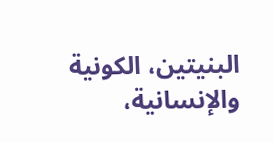البنيتين، الكونية والإنسانية،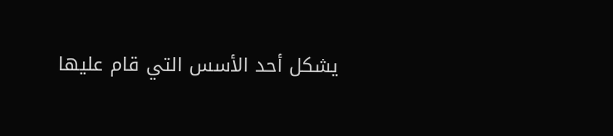يشكل أحد الأسس التي قام عليها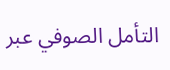التأمل الصوفي عبر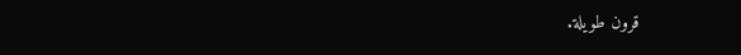قرون طويلة.